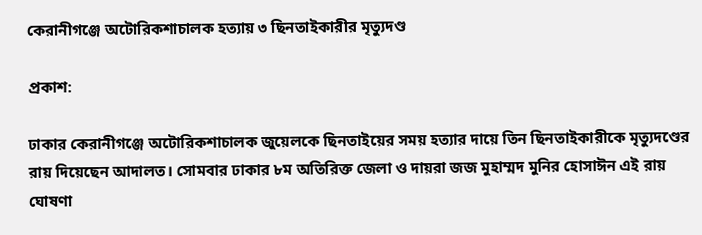কেরানীগঞ্জে অটোরিকশাচালক হত্যায় ৩ ছিনতাইকারীর মৃত্যুদণ্ড

প্রকাশ:

ঢাকার কেরানীগঞ্জে অটোরিকশাচালক জুয়েলকে ছিনতাইয়ের সময় হত্যার দায়ে তিন ছিনতাইকারীকে মৃত্যুদণ্ডের রায় দিয়েছেন আদালত। সোমবার ঢাকার ৮ম অতিরিক্ত জেলা ও দায়রা জজ মুহাম্মদ মুনির হোসাঈন এই রায় ঘোষণা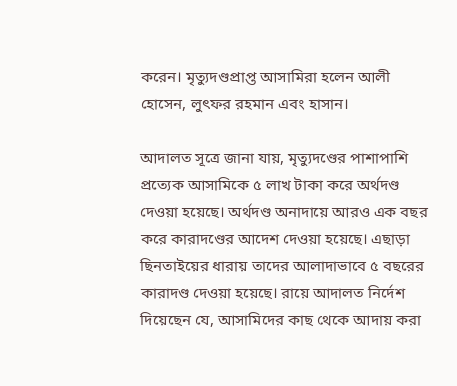করেন। মৃত্যুদণ্ডপ্রাপ্ত আসামিরা হলেন আলী হোসেন, লুৎফর রহমান এবং হাসান।

আদালত সূত্রে জানা যায়, মৃত্যুদণ্ডের পাশাপাশি প্রত্যেক আসামিকে ৫ লাখ টাকা করে অর্থদণ্ড দেওয়া হয়েছে। অর্থদণ্ড অনাদায়ে আরও এক বছর করে কারাদণ্ডের আদেশ দেওয়া হয়েছে। এছাড়া ছিনতাইয়ের ধারায় তাদের আলাদাভাবে ৫ বছরের কারাদণ্ড দেওয়া হয়েছে। রায়ে আদালত নির্দেশ দিয়েছেন যে, আসামিদের কাছ থেকে আদায় করা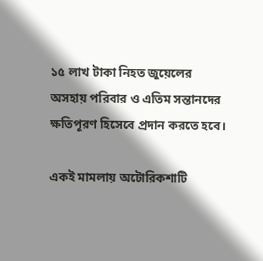১৫ লাখ টাকা নিহত জুয়েলের অসহায় পরিবার ও এতিম সন্তানদের ক্ষতিপূরণ হিসেবে প্রদান করতে হবে।

একই মামলায় অটোরিকশাটি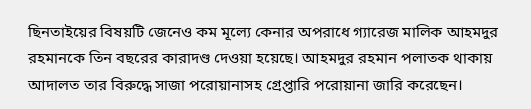ছিনতাইয়ের বিষয়টি জেনেও কম মূল্যে কেনার অপরাধে গ্যারেজ মালিক আহমদুর রহমানকে তিন বছরের কারাদণ্ড দেওয়া হয়েছে। আহমদুর রহমান পলাতক থাকায় আদালত তার বিরুদ্ধে সাজা পরোয়ানাসহ গ্রেপ্তারি পরোয়ানা জারি করেছেন।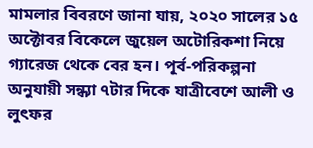মামলার বিবরণে জানা যায়, ২০২০ সালের ১৫ অক্টোবর বিকেলে জুয়েল অটোরিকশা নিয়ে গ্যারেজ থেকে বের হন। পূর্ব-পরিকল্পনা অনুযায়ী সন্ধ্যা ৭টার দিকে যাত্রীবেশে আলী ও লুৎফর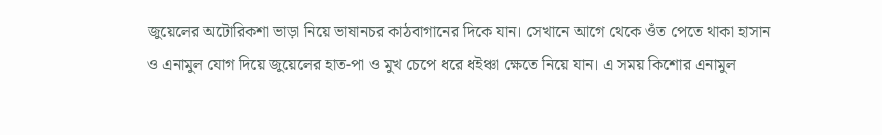জুয়েলের অটোরিকশা ভাড়া নিয়ে ভাষানচর কাঠবাগানের দিকে যান। সেখানে আগে থেকে ওঁত পেতে থাকা হাসান ও এনামুল যোগ দিয়ে জুয়েলের হাত-পা ও মুখ চেপে ধরে ধইঞ্চা ক্ষেতে নিয়ে যান। এ সময় কিশোর এনামুল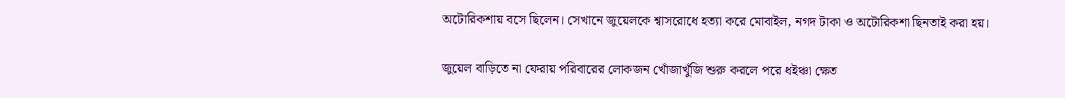অটোরিকশায় বসে ছিলেন। সেখানে জুয়েলকে শ্বাসরোধে হত্যা করে মোবাইল, নগদ টাকা ও অটোরিকশা ছিনতাই করা হয়।

জুয়েল বাড়িতে না ফেরায় পরিবারের লোকজন খোঁজাখুঁজি শুরু করলে পরে ধইঞ্চা ক্ষেত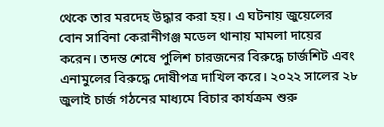থেকে তার মরদেহ উদ্ধার করা হয়। এ ঘটনায় জুয়েলের বোন সাবিনা কেরানীগঞ্জ মডেল থানায় মামলা দায়ের করেন। তদন্ত শেষে পুলিশ চারজনের বিরুদ্ধে চার্জশিট এবং এনামুলের বিরুদ্ধে দোষীপত্র দাখিল করে। ২০২২ সালের ২৮ জুলাই চার্জ গঠনের মাধ্যমে বিচার কার্যক্রম শুরু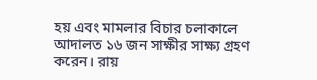হয় এবং মামলার বিচার চলাকালে আদালত ১৬ জন সাক্ষীর সাক্ষ্য গ্রহণ করেন। রায়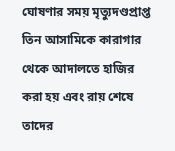ঘোষণার সময় মৃত্যুদণ্ডপ্রাপ্ত তিন আসামিকে কারাগার থেকে আদালতে হাজির করা হয় এবং রায় শেষে তাদের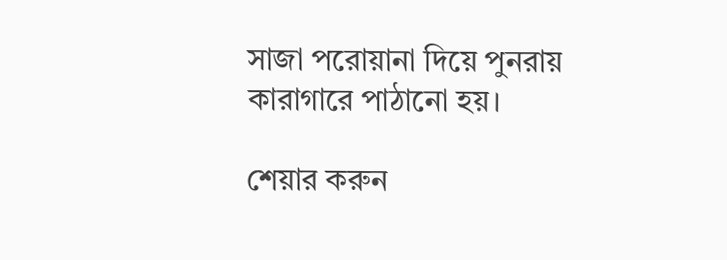সাজা পরোয়ানা দিয়ে পুনরায় কারাগারে পাঠানো হয়।

শেয়ার করুন